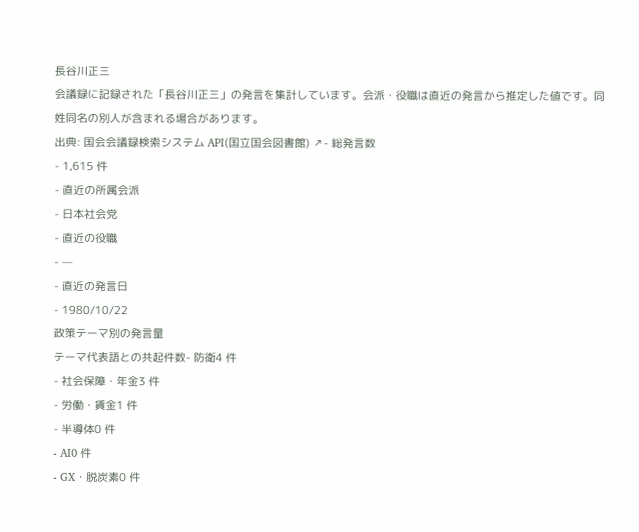長谷川正三
会議録に記録された「長谷川正三」の発言を集計しています。会派・役職は直近の発言から推定した値です。同姓同名の別人が含まれる場合があります。
出典: 国会会議録検索システム API(国立国会図書館) ↗- 総発言数
- 1,615 件
- 直近の所属会派
- 日本社会党
- 直近の役職
- —
- 直近の発言日
- 1980/10/22
政策テーマ別の発言量
テーマ代表語との共起件数- 防衛4 件
- 社会保障・年金3 件
- 労働・賃金1 件
- 半導体0 件
- AI0 件
- GX・脱炭素0 件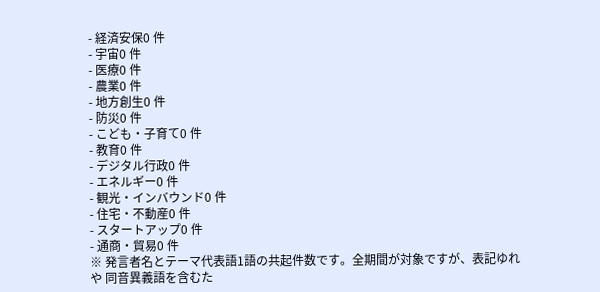- 経済安保0 件
- 宇宙0 件
- 医療0 件
- 農業0 件
- 地方創生0 件
- 防災0 件
- こども・子育て0 件
- 教育0 件
- デジタル行政0 件
- エネルギー0 件
- 観光・インバウンド0 件
- 住宅・不動産0 件
- スタートアップ0 件
- 通商・貿易0 件
※ 発言者名とテーマ代表語1語の共起件数です。全期間が対象ですが、表記ゆれや 同音異義語を含むた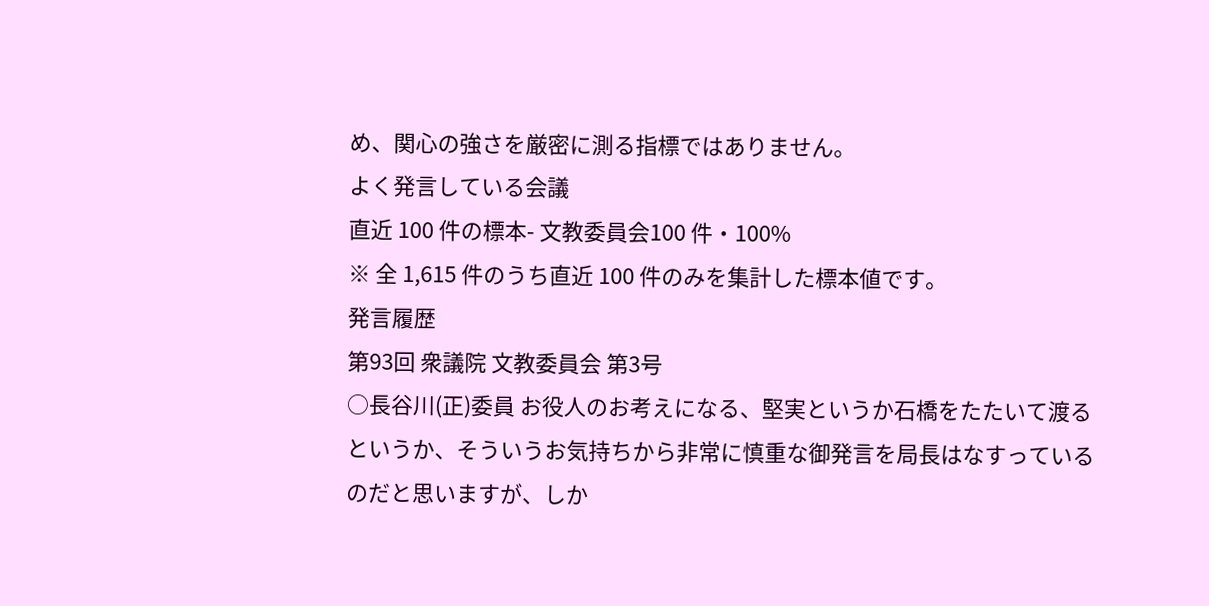め、関心の強さを厳密に測る指標ではありません。
よく発言している会議
直近 100 件の標本- 文教委員会100 件・100%
※ 全 1,615 件のうち直近 100 件のみを集計した標本値です。
発言履歴
第93回 衆議院 文教委員会 第3号
○長谷川(正)委員 お役人のお考えになる、堅実というか石橋をたたいて渡るというか、そういうお気持ちから非常に慎重な御発言を局長はなすっているのだと思いますが、しか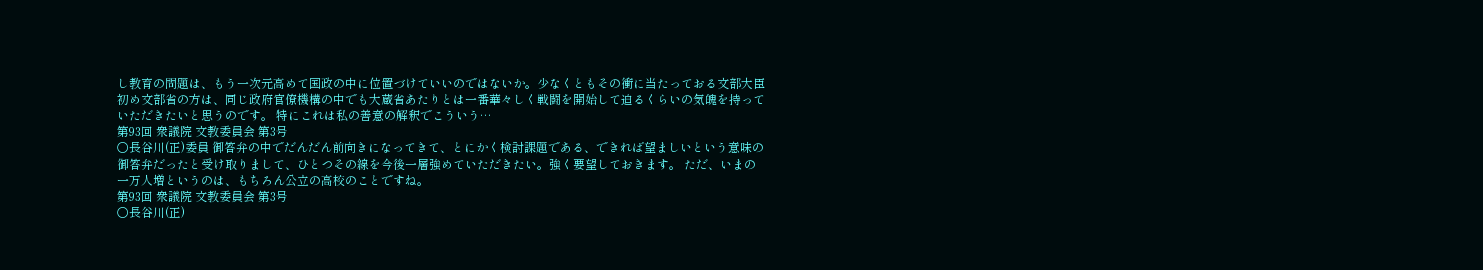し教育の問題は、もう一次元高めて国政の中に位置づけていいのではないか。少なくともその衝に当たっておる文部大臣初め文部省の方は、同じ政府官僚機構の中でも大蔵省あたりとは一番華々しく戦闘を開始して迫るくらいの気魄を持っていただきたいと思うのです。 特にこれは私の善意の解釈でこういう…
第93回 衆議院 文教委員会 第3号
○長谷川(正)委員 御答弁の中でだんだん前向きになってきて、とにかく検討課題である、できれば望ましいという意味の御答弁だったと受け取りまして、ひとつその線を今後一層強めていただきたい。強く要望しておきます。 ただ、いまの一万人増というのは、もちろん公立の高校のことですね。
第93回 衆議院 文教委員会 第3号
○長谷川(正)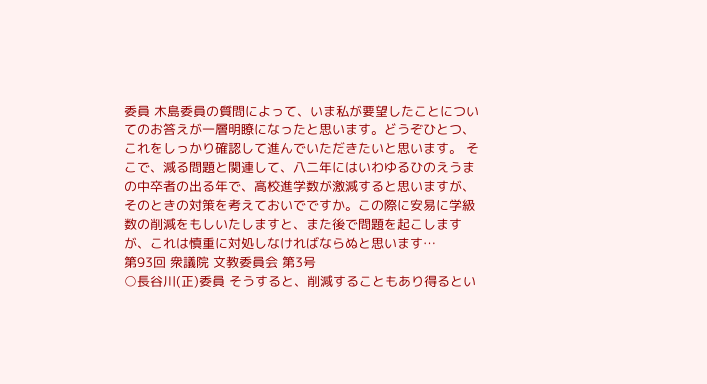委員 木島委員の質問によって、いま私が要望したことについてのお答えが一層明瞭になったと思います。どうぞひとつ、これをしっかり確認して進んでいただきたいと思います。 そこで、減る問題と関連して、八二年にはいわゆるひのえうまの中卒者の出る年で、高校進学数が激減すると思いますが、そのときの対策を考えておいでですか。この際に安易に学級数の削減をもしいたしますと、また後で問題を起こしますが、これは慎重に対処しなければならぬと思います…
第93回 衆議院 文教委員会 第3号
○長谷川(正)委員 そうすると、削減することもあり得るとい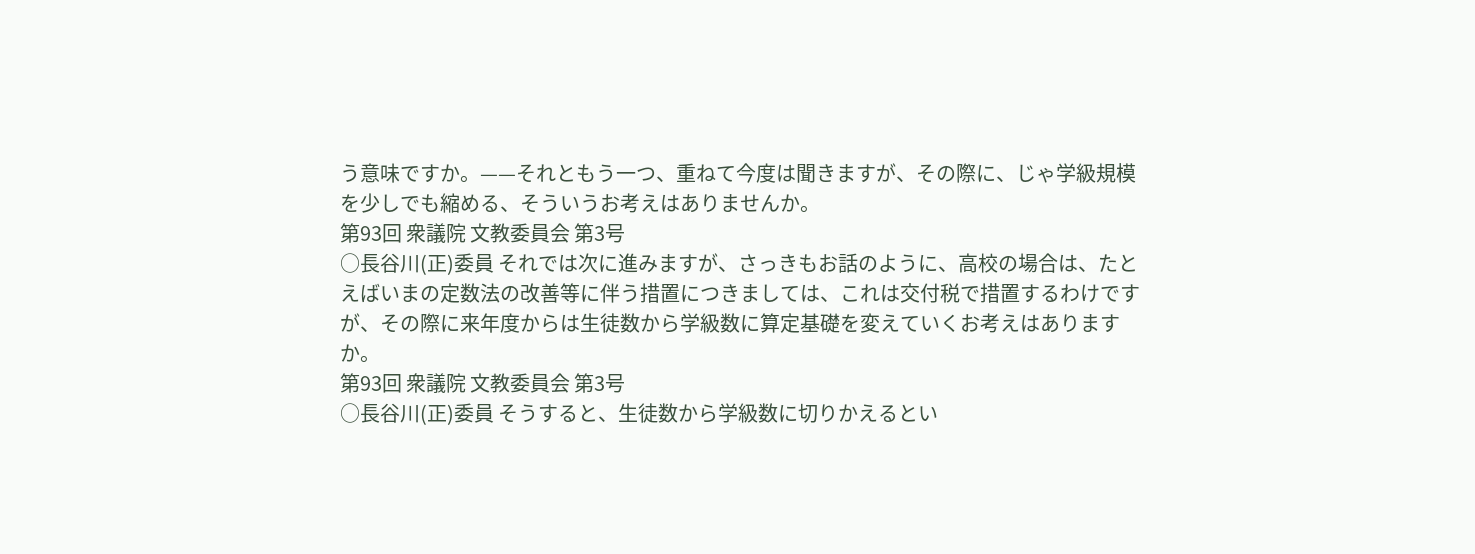う意味ですか。——それともう一つ、重ねて今度は聞きますが、その際に、じゃ学級規模を少しでも縮める、そういうお考えはありませんか。
第93回 衆議院 文教委員会 第3号
○長谷川(正)委員 それでは次に進みますが、さっきもお話のように、高校の場合は、たとえばいまの定数法の改善等に伴う措置につきましては、これは交付税で措置するわけですが、その際に来年度からは生徒数から学級数に算定基礎を変えていくお考えはありますか。
第93回 衆議院 文教委員会 第3号
○長谷川(正)委員 そうすると、生徒数から学級数に切りかえるとい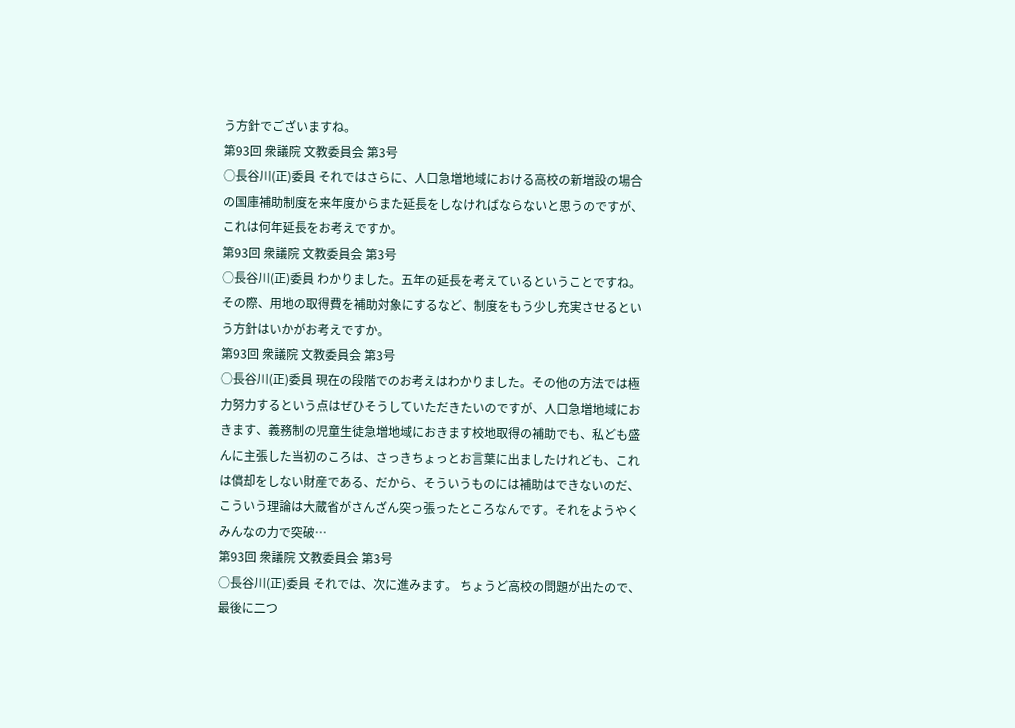う方針でございますね。
第93回 衆議院 文教委員会 第3号
○長谷川(正)委員 それではさらに、人口急増地域における高校の新増設の場合の国庫補助制度を来年度からまた延長をしなければならないと思うのですが、これは何年延長をお考えですか。
第93回 衆議院 文教委員会 第3号
○長谷川(正)委員 わかりました。五年の延長を考えているということですね。その際、用地の取得費を補助対象にするなど、制度をもう少し充実させるという方針はいかがお考えですか。
第93回 衆議院 文教委員会 第3号
○長谷川(正)委員 現在の段階でのお考えはわかりました。その他の方法では極力努力するという点はぜひそうしていただきたいのですが、人口急増地域におきます、義務制の児童生徒急増地域におきます校地取得の補助でも、私ども盛んに主張した当初のころは、さっきちょっとお言葉に出ましたけれども、これは償却をしない財産である、だから、そういうものには補助はできないのだ、こういう理論は大蔵省がさんざん突っ張ったところなんです。それをようやくみんなの力で突破…
第93回 衆議院 文教委員会 第3号
○長谷川(正)委員 それでは、次に進みます。 ちょうど高校の問題が出たので、最後に二つ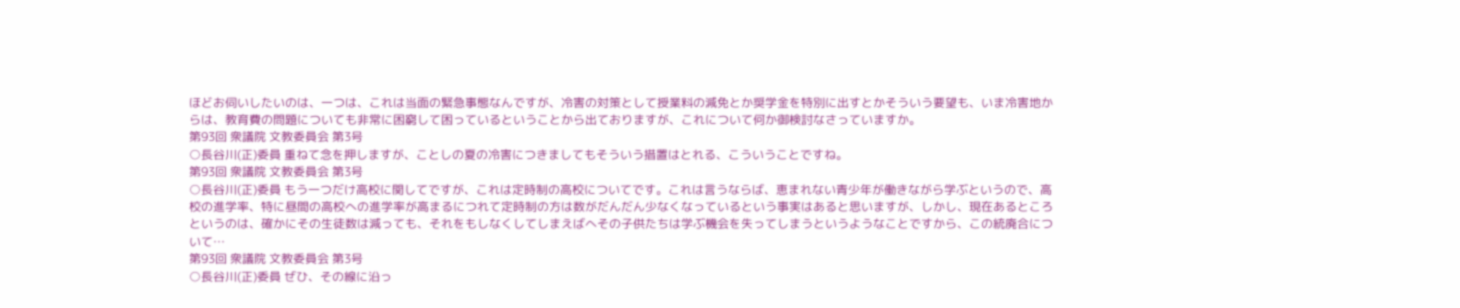ほどお伺いしたいのは、一つは、これは当面の緊急事態なんですが、冷害の対策として授業料の減免とか奨学金を特別に出すとかそういう要望も、いま冷害地からは、教育費の問題についても非常に困窮して困っているということから出ておりますが、これについて何か御検討なさっていますか。
第93回 衆議院 文教委員会 第3号
○長谷川(正)委員 重ねて念を押しますが、ことしの夏の冷害につきましてもそういう措置はとれる、こういうことですね。
第93回 衆議院 文教委員会 第3号
○長谷川(正)委員 もう一つだけ高校に関してですが、これは定時制の高校についてです。これは言うならば、恵まれない青少年が働きながら学ぶというので、高校の進学率、特に昼間の高校への進学率が高まるにつれて定時制の方は数がだんだん少なくなっているという事実はあると思いますが、しかし、現在あるところというのは、確かにその生徒数は減っても、それをもしなくしてしまえばへその子供たちは学ぶ機会を失ってしまうというようなことですから、この統廃合について…
第93回 衆議院 文教委員会 第3号
○長谷川(正)委員 ぜひ、その線に沿っ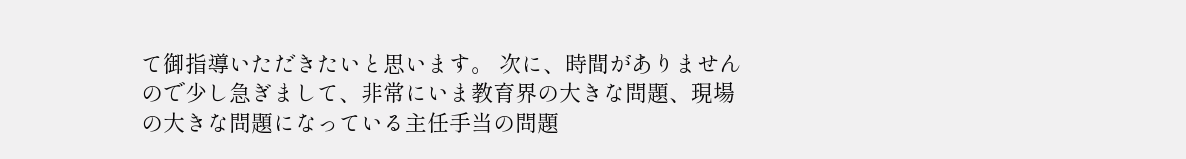て御指導いただきたいと思います。 次に、時間がありませんので少し急ぎまして、非常にいま教育界の大きな問題、現場の大きな問題になっている主任手当の問題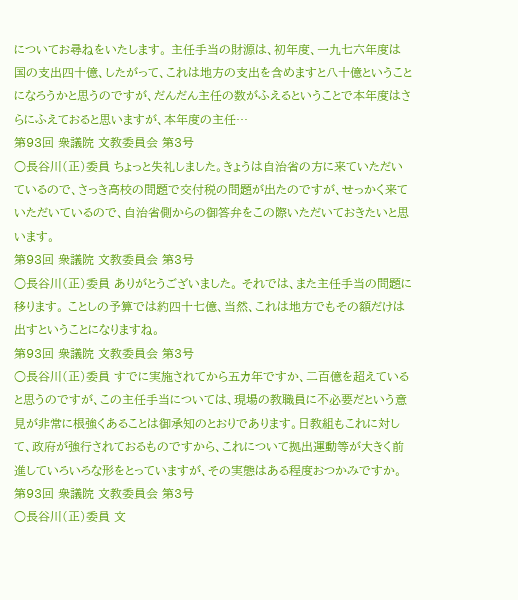についてお尋ねをいたします。 主任手当の財源は、初年度、一九七六年度は国の支出四十億、したがって、これは地方の支出を含めますと八十億ということになろうかと思うのですが、だんだん主任の数がふえるということで本年度はさらにふえておると思いますが、本年度の主任…
第93回 衆議院 文教委員会 第3号
○長谷川(正)委員 ちょっと失礼しました。きょうは自治省の方に来ていただいているので、さっき高校の問題で交付税の問題が出たのですが、せっかく来ていただいているので、自治省側からの御答弁をこの際いただいておきたいと思います。
第93回 衆議院 文教委員会 第3号
○長谷川(正)委員 ありがとうございました。 それでは、また主任手当の問題に移ります。 ことしの予算では約四十七億、当然、これは地方でもその額だけは出すということになりますね。
第93回 衆議院 文教委員会 第3号
○長谷川(正)委員 すでに実施されてから五カ年ですか、二百億を超えていると思うのですが、この主任手当については、現場の教職員に不必要だという意見が非常に根強くあることは御承知のとおりであります。日教組もこれに対して、政府が強行されておるものですから、これについて拠出運動等が大きく前進していろいろな形をとっていますが、その実態はある程度おつかみですか。
第93回 衆議院 文教委員会 第3号
○長谷川(正)委員 文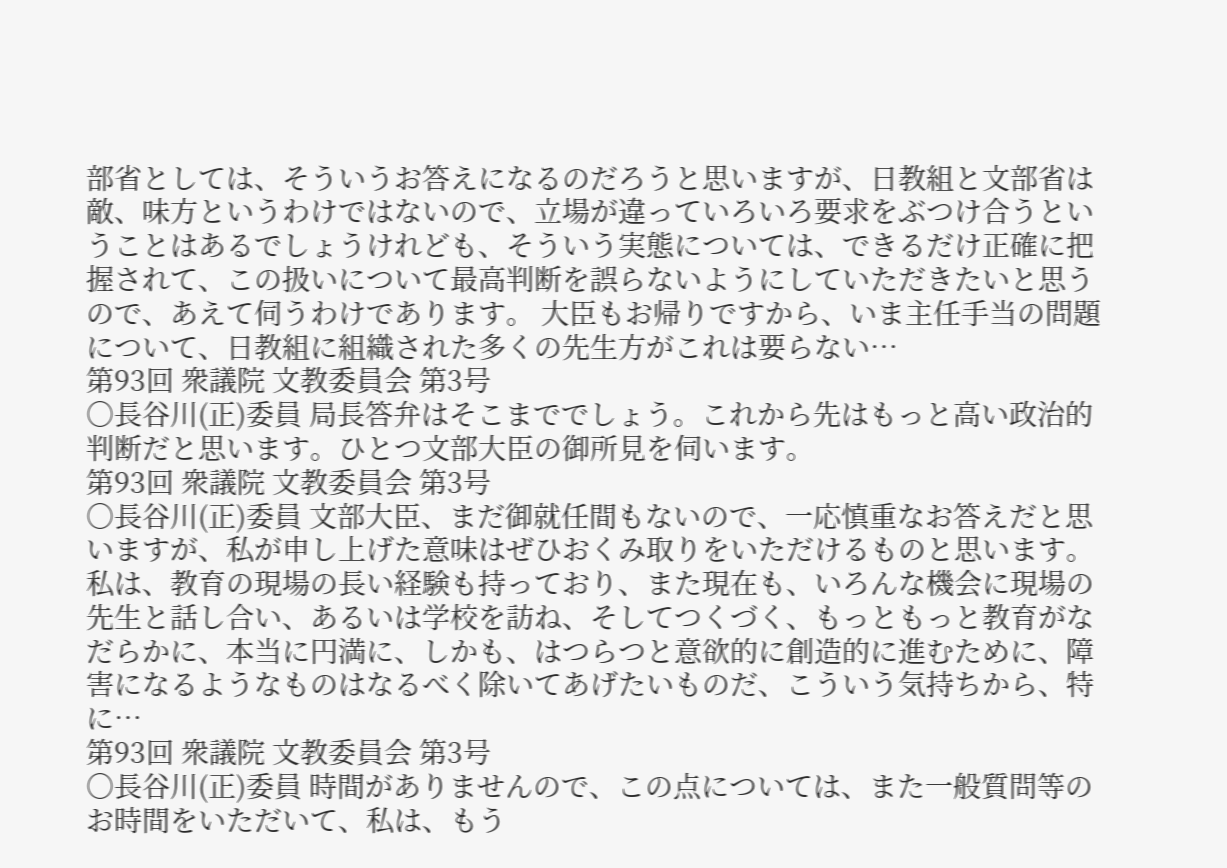部省としては、そういうお答えになるのだろうと思いますが、日教組と文部省は敵、味方というわけではないので、立場が違っていろいろ要求をぶつけ合うということはあるでしょうけれども、そういう実態については、できるだけ正確に把握されて、この扱いについて最高判断を誤らないようにしていただきたいと思うので、あえて伺うわけであります。 大臣もお帰りですから、いま主任手当の問題について、日教組に組織された多くの先生方がこれは要らない…
第93回 衆議院 文教委員会 第3号
○長谷川(正)委員 局長答弁はそこまででしょう。これから先はもっと高い政治的判断だと思います。ひとつ文部大臣の御所見を伺います。
第93回 衆議院 文教委員会 第3号
○長谷川(正)委員 文部大臣、まだ御就任間もないので、一応慎重なお答えだと思いますが、私が申し上げた意味はぜひおくみ取りをいただけるものと思います。 私は、教育の現場の長い経験も持っており、また現在も、いろんな機会に現場の先生と話し合い、あるいは学校を訪ね、そしてつくづく、もっともっと教育がなだらかに、本当に円満に、しかも、はつらつと意欲的に創造的に進むために、障害になるようなものはなるべく除いてあげたいものだ、こういう気持ちから、特に…
第93回 衆議院 文教委員会 第3号
○長谷川(正)委員 時間がありませんので、この点については、また一般質問等のお時間をいただいて、私は、もう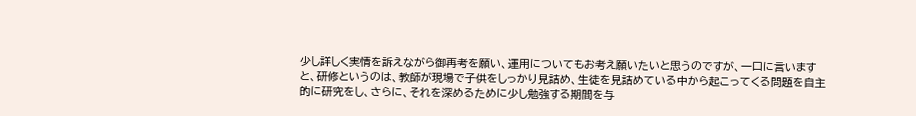少し詳しく実情を訴えながら御再考を願い、運用についてもお考え願いたいと思うのですが、一口に言いますと、研修というのは、教師が現場で子供をしっかり見詰め、生徒を見詰めている中から起こってくる問題を自主的に研究をし、さらに、それを深めるために少し勉強する期間を与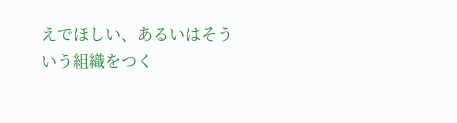えでほしい、あるいはそういう組織をつく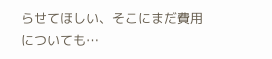らせてほしい、そこにまだ費用についても…